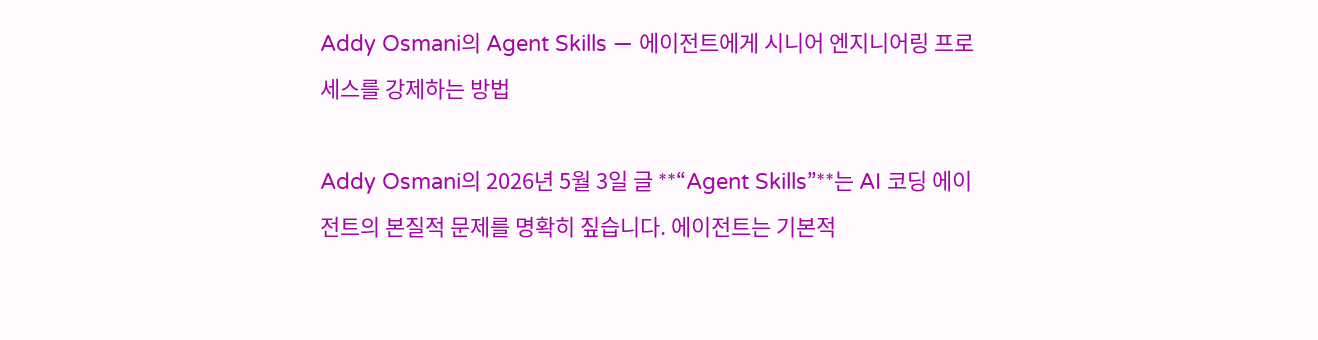Addy Osmani의 Agent Skills — 에이전트에게 시니어 엔지니어링 프로세스를 강제하는 방법

Addy Osmani의 2026년 5월 3일 글 **“Agent Skills”**는 AI 코딩 에이전트의 본질적 문제를 명확히 짚습니다. 에이전트는 기본적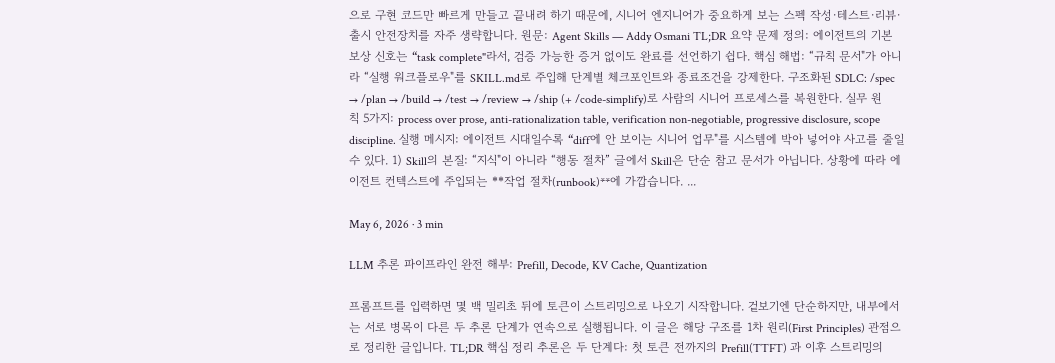으로 구현 코드만 빠르게 만들고 끝내려 하기 때문에, 시니어 엔지니어가 중요하게 보는 스펙 작성·테스트·리뷰·출시 안전장치를 자주 생략합니다. 원문: Agent Skills — Addy Osmani TL;DR 요약 문제 정의: 에이전트의 기본 보상 신호는 “task complete"라서, 검증 가능한 증거 없이도 완료를 선언하기 쉽다. 핵심 해법: “규칙 문서"가 아니라 “실행 워크플로우"를 SKILL.md로 주입해 단계별 체크포인트와 종료조건을 강제한다. 구조화된 SDLC: /spec → /plan → /build → /test → /review → /ship (+ /code-simplify)로 사람의 시니어 프로세스를 복원한다. 실무 원칙 5가지: process over prose, anti-rationalization table, verification non-negotiable, progressive disclosure, scope discipline. 실행 메시지: 에이전트 시대일수록 “diff에 안 보이는 시니어 업무"를 시스템에 박아 넣어야 사고를 줄일 수 있다. 1) Skill의 본질: “지식"이 아니라 “행동 절차” 글에서 Skill은 단순 참고 문서가 아닙니다. 상황에 따라 에이전트 컨텍스트에 주입되는 **작업 절차(runbook)**에 가깝습니다. ...

May 6, 2026 · 3 min

LLM 추론 파이프라인 완전 해부: Prefill, Decode, KV Cache, Quantization

프롬프트를 입력하면 몇 백 밀리초 뒤에 토큰이 스트리밍으로 나오기 시작합니다. 겉보기엔 단순하지만, 내부에서는 서로 병목이 다른 두 추론 단계가 연속으로 실행됩니다. 이 글은 해당 구조를 1차 원리(First Principles) 관점으로 정리한 글입니다. TL;DR 핵심 정리 추론은 두 단계다: 첫 토큰 전까지의 Prefill(TTFT) 과 이후 스트리밍의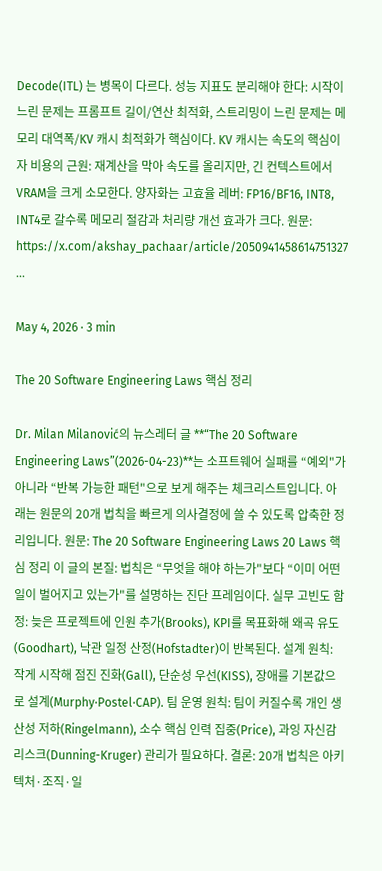Decode(ITL) 는 병목이 다르다. 성능 지표도 분리해야 한다: 시작이 느린 문제는 프롬프트 길이/연산 최적화, 스트리밍이 느린 문제는 메모리 대역폭/KV 캐시 최적화가 핵심이다. KV 캐시는 속도의 핵심이자 비용의 근원: 재계산을 막아 속도를 올리지만, 긴 컨텍스트에서 VRAM을 크게 소모한다. 양자화는 고효율 레버: FP16/BF16, INT8, INT4로 갈수록 메모리 절감과 처리량 개선 효과가 크다. 원문: https://x.com/akshay_pachaar/article/2050941458614751327 ...

May 4, 2026 · 3 min

The 20 Software Engineering Laws 핵심 정리

Dr. Milan Milanović의 뉴스레터 글 **“The 20 Software Engineering Laws”(2026-04-23)**는 소프트웨어 실패를 “예외"가 아니라 “반복 가능한 패턴"으로 보게 해주는 체크리스트입니다. 아래는 원문의 20개 법칙을 빠르게 의사결정에 쓸 수 있도록 압축한 정리입니다. 원문: The 20 Software Engineering Laws 20 Laws 핵심 정리 이 글의 본질: 법칙은 “무엇을 해야 하는가"보다 “이미 어떤 일이 벌어지고 있는가"를 설명하는 진단 프레임이다. 실무 고빈도 함정: 늦은 프로젝트에 인원 추가(Brooks), KPI를 목표화해 왜곡 유도(Goodhart), 낙관 일정 산정(Hofstadter)이 반복된다. 설계 원칙: 작게 시작해 점진 진화(Gall), 단순성 우선(KISS), 장애를 기본값으로 설계(Murphy·Postel·CAP). 팀 운영 원칙: 팀이 커질수록 개인 생산성 저하(Ringelmann), 소수 핵심 인력 집중(Price), 과잉 자신감 리스크(Dunning-Kruger) 관리가 필요하다. 결론: 20개 법칙은 아키텍처·조직·일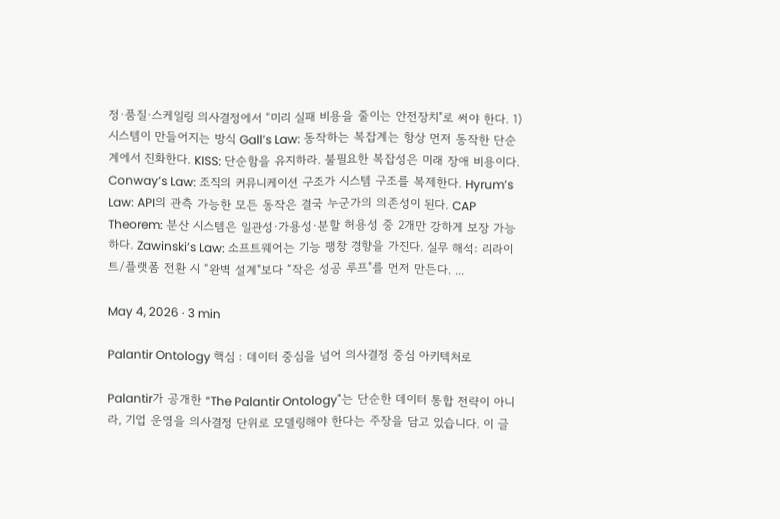정·품질·스케일링 의사결정에서 “미리 실패 비용을 줄이는 안전장치"로 써야 한다. 1) 시스템이 만들어지는 방식 Gall’s Law: 동작하는 복잡계는 항상 먼저 동작한 단순계에서 진화한다. KISS: 단순함을 유지하라. 불필요한 복잡성은 미래 장애 비용이다. Conway’s Law: 조직의 커뮤니케이션 구조가 시스템 구조를 복제한다. Hyrum’s Law: API의 관측 가능한 모든 동작은 결국 누군가의 의존성이 된다. CAP Theorem: 분산 시스템은 일관성·가용성·분할 허용성 중 2개만 강하게 보장 가능하다. Zawinski’s Law: 소프트웨어는 기능 팽창 경향을 가진다. 실무 해석: 리라이트/플랫폼 전환 시 “완벽 설계"보다 “작은 성공 루프"를 먼저 만든다. ...

May 4, 2026 · 3 min

Palantir Ontology 핵심 : 데이터 중심을 넘어 의사결정 중심 아키텍처로

Palantir가 공개한 “The Palantir Ontology"는 단순한 데이터 통합 전략이 아니라, 기업 운영을 의사결정 단위로 모델링해야 한다는 주장을 담고 있습니다. 이 글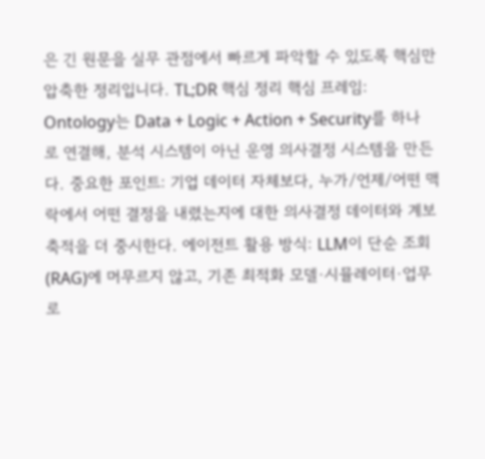은 긴 원문을 실무 관점에서 빠르게 파악할 수 있도록 핵심만 압축한 정리입니다. TL;DR 핵심 정리 핵심 프레임: Ontology는 Data + Logic + Action + Security를 하나로 연결해, 분석 시스템이 아닌 운영 의사결정 시스템을 만든다. 중요한 포인트: 기업 데이터 자체보다, 누가/언제/어떤 맥락에서 어떤 결정을 내렸는지에 대한 의사결정 데이터와 계보 축적을 더 중시한다. 에이전트 활용 방식: LLM이 단순 조회(RAG)에 머무르지 않고, 기존 최적화 모델·시뮬레이터·업무 로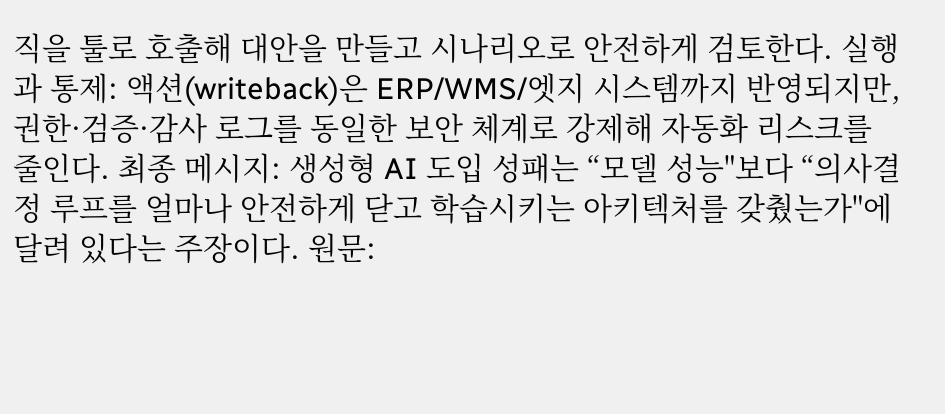직을 툴로 호출해 대안을 만들고 시나리오로 안전하게 검토한다. 실행과 통제: 액션(writeback)은 ERP/WMS/엣지 시스템까지 반영되지만, 권한·검증·감사 로그를 동일한 보안 체계로 강제해 자동화 리스크를 줄인다. 최종 메시지: 생성형 AI 도입 성패는 “모델 성능"보다 “의사결정 루프를 얼마나 안전하게 닫고 학습시키는 아키텍처를 갖췄는가"에 달려 있다는 주장이다. 원문: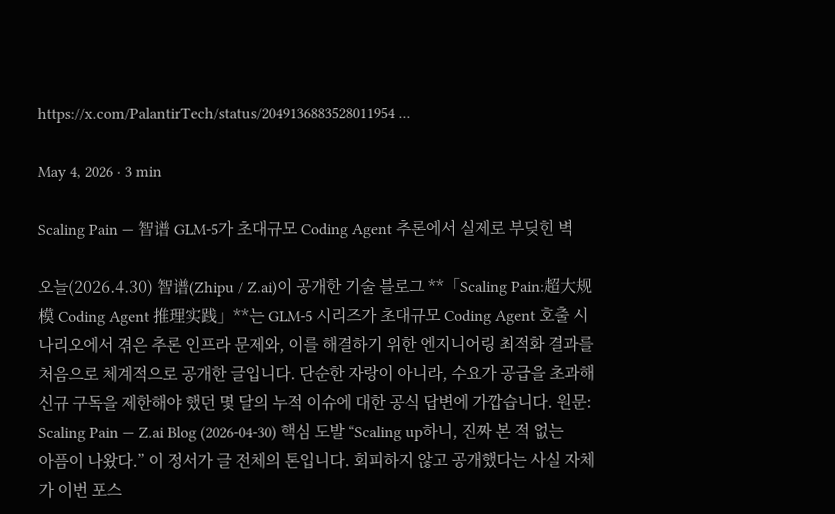https://x.com/PalantirTech/status/2049136883528011954 ...

May 4, 2026 · 3 min

Scaling Pain — 智谱 GLM-5가 초대규모 Coding Agent 추론에서 실제로 부딪힌 벽

오늘(2026.4.30) 智谱(Zhipu / Z.ai)이 공개한 기술 블로그 **「Scaling Pain:超大规模 Coding Agent 推理实践」**는 GLM-5 시리즈가 초대규모 Coding Agent 호출 시나리오에서 겪은 추론 인프라 문제와, 이를 해결하기 위한 엔지니어링 최적화 결과를 처음으로 체계적으로 공개한 글입니다. 단순한 자랑이 아니라, 수요가 공급을 초과해 신규 구독을 제한해야 했던 몇 달의 누적 이슈에 대한 공식 답변에 가깝습니다. 원문: Scaling Pain — Z.ai Blog (2026-04-30) 핵심 도발 “Scaling up하니, 진짜 본 적 없는 아픔이 나왔다.” 이 정서가 글 전체의 톤입니다. 회피하지 않고 공개했다는 사실 자체가 이번 포스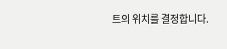트의 위치를 결정합니다.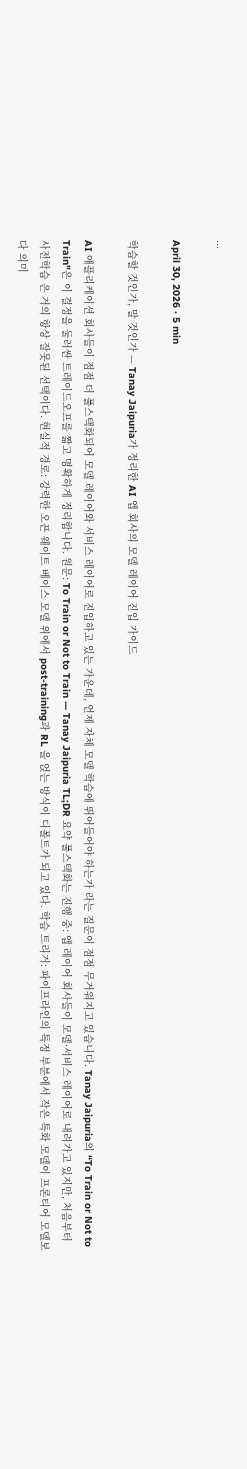...

April 30, 2026 · 5 min

학습할 것인가, 말 것인가 — Tanay Jaipuria가 정리한 AI 앱 회사의 모델 레이어 진입 가이드

AI 애플리케이션 회사들이 점점 더 풀스택화되어 모델 레이어와 서비스 레이어로 진입하고 있는 가운데, 언제 자체 모델 학습에 뛰어들어야 하는가 라는 질문이 점점 무거워지고 있습니다. Tanay Jaipuria의 “To Train or Not to Train"은 이 결정을 둘러싼 트레이드오프를 짧고 명확하게 정리합니다. 원문: To Train or Not to Train — Tanay Jaipuria TL;DR 요약 풀스택화는 진행 중: 앱 레이어 회사들이 모델·서비스 레이어로 내려가고 있지만, 처음부터 사전학습 은 거의 항상 잘못된 선택이다. 현실적 경로: 강력한 오픈 웨이트 베이스 모델 위에서 post-training과 RL 을 얹는 방식이 디폴트가 되고 있다. 학습 트리거: 파이프라인의 특정 부분에서 작은 특화 모델이 프론티어 모델보다 의미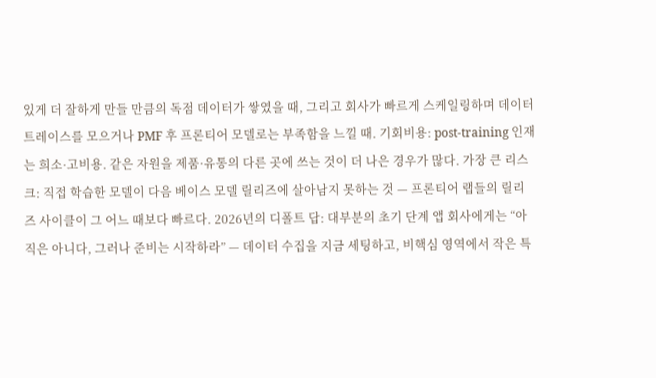있게 더 잘하게 만들 만큼의 독점 데이터가 쌓였을 때, 그리고 회사가 빠르게 스케일링하며 데이터 트레이스를 모으거나 PMF 후 프론티어 모델로는 부족함을 느낄 때. 기회비용: post-training 인재는 희소·고비용. 같은 자원을 제품·유통의 다른 곳에 쓰는 것이 더 나은 경우가 많다. 가장 큰 리스크: 직접 학습한 모델이 다음 베이스 모델 릴리즈에 살아남지 못하는 것 — 프론티어 랩들의 릴리즈 사이클이 그 어느 때보다 빠르다. 2026년의 디폴트 답: 대부분의 초기 단계 앱 회사에게는 “아직은 아니다, 그러나 준비는 시작하라” — 데이터 수집을 지금 세팅하고, 비핵심 영역에서 작은 특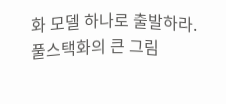화 모델 하나로 출발하라. 풀스택화의 큰 그림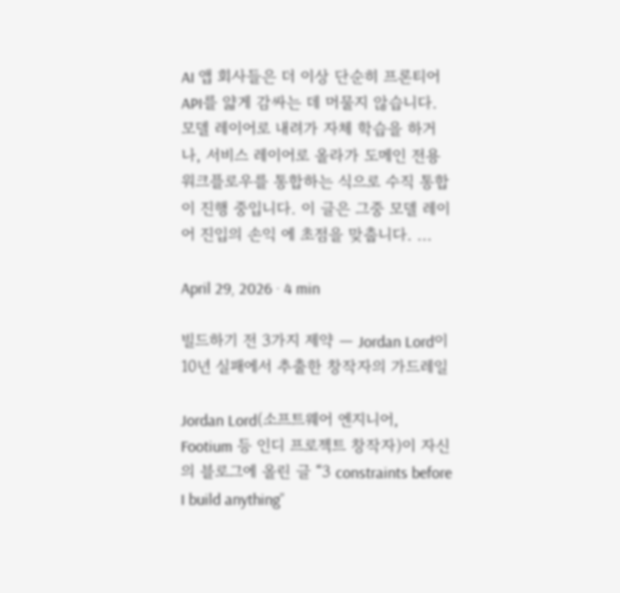AI 앱 회사들은 더 이상 단순히 프론티어 API를 얇게 감싸는 데 머물지 않습니다. 모델 레이어로 내려가 자체 학습을 하거나, 서비스 레이어로 올라가 도메인 전용 워크플로우를 통합하는 식으로 수직 통합 이 진행 중입니다. 이 글은 그중 모델 레이어 진입의 손익 에 초점을 맞춥니다. ...

April 29, 2026 · 4 min

빌드하기 전 3가지 제약 — Jordan Lord이 10년 실패에서 추출한 창작자의 가드레일

Jordan Lord(소프트웨어 엔지니어, Footium 등 인디 프로젝트 창작자)이 자신의 블로그에 올린 글 “3 constraints before I build anything”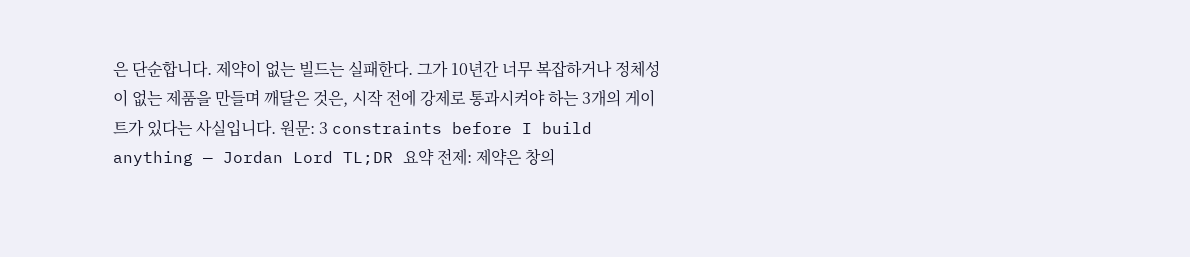은 단순합니다. 제약이 없는 빌드는 실패한다. 그가 10년간 너무 복잡하거나 정체성이 없는 제품을 만들며 깨달은 것은, 시작 전에 강제로 통과시켜야 하는 3개의 게이트가 있다는 사실입니다. 원문: 3 constraints before I build anything — Jordan Lord TL;DR 요약 전제: 제약은 창의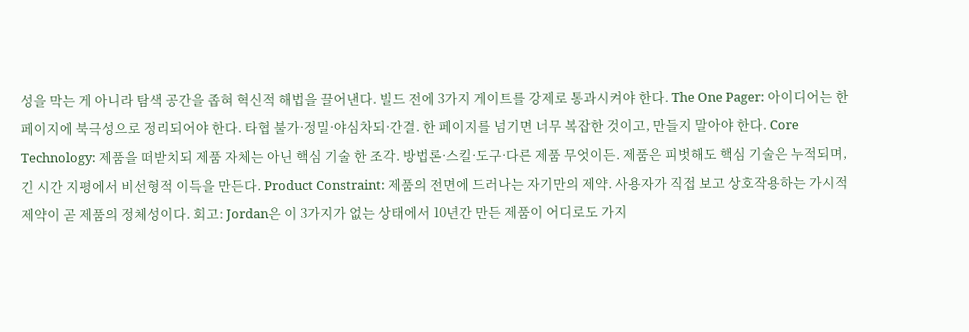성을 막는 게 아니라 탐색 공간을 좁혀 혁신적 해법을 끌어낸다. 빌드 전에 3가지 게이트를 강제로 통과시켜야 한다. The One Pager: 아이디어는 한 페이지에 북극성으로 정리되어야 한다. 타협 불가·정밀·야심차되·간결. 한 페이지를 넘기면 너무 복잡한 것이고, 만들지 말아야 한다. Core Technology: 제품을 떠받치되 제품 자체는 아닌 핵심 기술 한 조각. 방법론·스킬·도구·다른 제품 무엇이든. 제품은 피벗해도 핵심 기술은 누적되며, 긴 시간 지평에서 비선형적 이득을 만든다. Product Constraint: 제품의 전면에 드러나는 자기만의 제약. 사용자가 직접 보고 상호작용하는 가시적 제약이 곧 제품의 정체성이다. 회고: Jordan은 이 3가지가 없는 상태에서 10년간 만든 제품이 어디로도 가지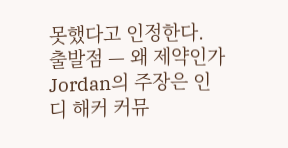못했다고 인정한다. 출발점 — 왜 제약인가 Jordan의 주장은 인디 해커 커뮤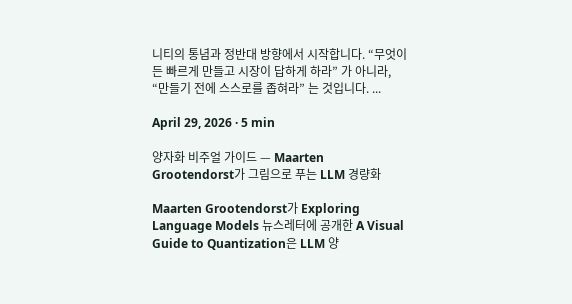니티의 통념과 정반대 방향에서 시작합니다. “무엇이든 빠르게 만들고 시장이 답하게 하라” 가 아니라, “만들기 전에 스스로를 좁혀라” 는 것입니다. ...

April 29, 2026 · 5 min

양자화 비주얼 가이드 — Maarten Grootendorst가 그림으로 푸는 LLM 경량화

Maarten Grootendorst가 Exploring Language Models 뉴스레터에 공개한 A Visual Guide to Quantization은 LLM 양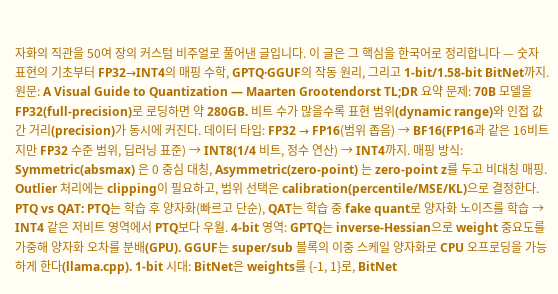자화의 직관을 50여 장의 커스텀 비주얼로 풀어낸 글입니다. 이 글은 그 핵심을 한국어로 정리합니다 — 숫자 표현의 기초부터 FP32→INT4의 매핑 수학, GPTQ·GGUF의 작동 원리, 그리고 1-bit/1.58-bit BitNet까지. 원문: A Visual Guide to Quantization — Maarten Grootendorst TL;DR 요약 문제: 70B 모델을 FP32(full-precision)로 로딩하면 약 280GB. 비트 수가 많을수록 표현 범위(dynamic range)와 인접 값 간 거리(precision)가 동시에 커진다. 데이터 타입: FP32 → FP16(범위 좁음) → BF16(FP16과 같은 16비트지만 FP32 수준 범위, 딥러닝 표준) → INT8(1/4 비트, 정수 연산) → INT4까지. 매핑 방식: Symmetric(absmax) 은 0 중심 대칭, Asymmetric(zero-point) 는 zero-point z를 두고 비대칭 매핑. Outlier 처리에는 clipping이 필요하고, 범위 선택은 calibration(percentile/MSE/KL)으로 결정한다. PTQ vs QAT: PTQ는 학습 후 양자화(빠르고 단순), QAT는 학습 중 fake quant로 양자화 노이즈를 학습 → INT4 같은 저비트 영역에서 PTQ보다 우월. 4-bit 영역: GPTQ는 inverse-Hessian으로 weight 중요도를 가중해 양자화 오차를 분배(GPU). GGUF는 super/sub 블록의 이중 스케일 양자화로 CPU 오프로딩을 가능하게 한다(llama.cpp). 1-bit 시대: BitNet은 weights를 {-1, 1}로, BitNet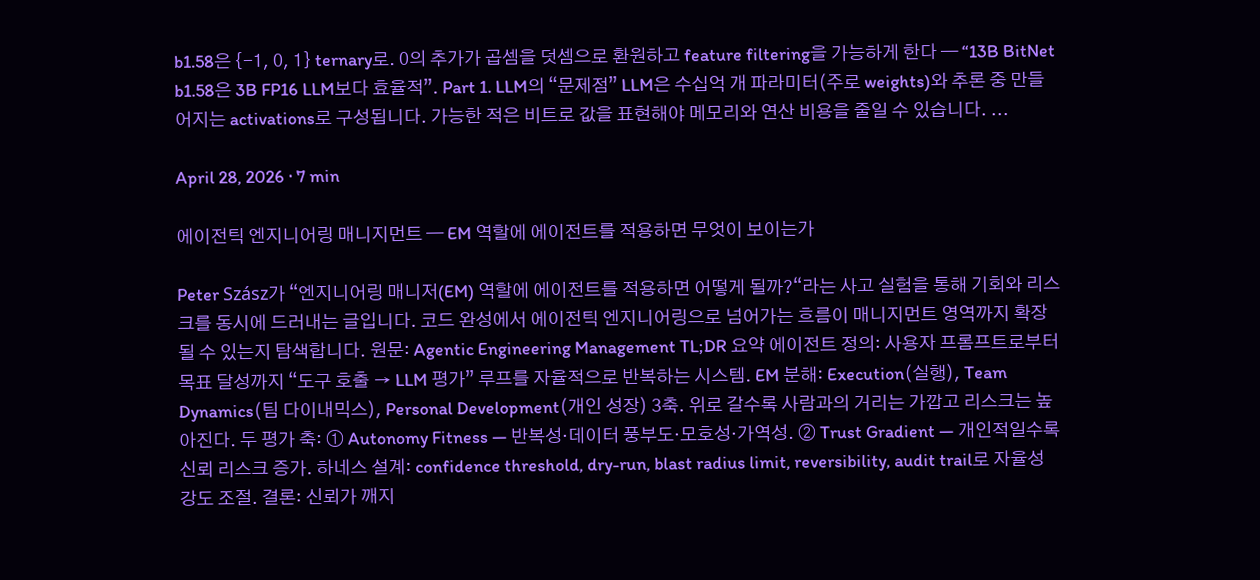b1.58은 {-1, 0, 1} ternary로. 0의 추가가 곱셈을 덧셈으로 환원하고 feature filtering을 가능하게 한다 — “13B BitNet b1.58은 3B FP16 LLM보다 효율적”. Part 1. LLM의 “문제점” LLM은 수십억 개 파라미터(주로 weights)와 추론 중 만들어지는 activations로 구성됩니다. 가능한 적은 비트로 값을 표현해야 메모리와 연산 비용을 줄일 수 있습니다. ...

April 28, 2026 · 7 min

에이전틱 엔지니어링 매니지먼트 — EM 역할에 에이전트를 적용하면 무엇이 보이는가

Peter Szász가 “엔지니어링 매니저(EM) 역할에 에이전트를 적용하면 어떻게 될까?“라는 사고 실험을 통해 기회와 리스크를 동시에 드러내는 글입니다. 코드 완성에서 에이전틱 엔지니어링으로 넘어가는 흐름이 매니지먼트 영역까지 확장될 수 있는지 탐색합니다. 원문: Agentic Engineering Management TL;DR 요약 에이전트 정의: 사용자 프롬프트로부터 목표 달성까지 “도구 호출 → LLM 평가” 루프를 자율적으로 반복하는 시스템. EM 분해: Execution(실행), Team Dynamics(팀 다이내믹스), Personal Development(개인 성장) 3축. 위로 갈수록 사람과의 거리는 가깝고 리스크는 높아진다. 두 평가 축: ① Autonomy Fitness — 반복성·데이터 풍부도·모호성·가역성. ② Trust Gradient — 개인적일수록 신뢰 리스크 증가. 하네스 설계: confidence threshold, dry-run, blast radius limit, reversibility, audit trail로 자율성 강도 조절. 결론: 신뢰가 깨지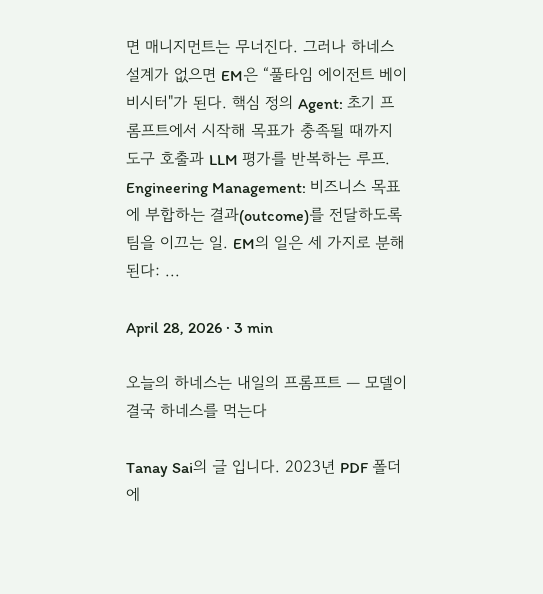면 매니지먼트는 무너진다. 그러나 하네스 설계가 없으면 EM은 “풀타임 에이전트 베이비시터"가 된다. 핵심 정의 Agent: 초기 프롬프트에서 시작해 목표가 충족될 때까지 도구 호출과 LLM 평가를 반복하는 루프. Engineering Management: 비즈니스 목표에 부합하는 결과(outcome)를 전달하도록 팀을 이끄는 일. EM의 일은 세 가지로 분해된다: ...

April 28, 2026 · 3 min

오늘의 하네스는 내일의 프롬프트 — 모델이 결국 하네스를 먹는다

Tanay Sai의 글 입니다. 2023년 PDF 폴더에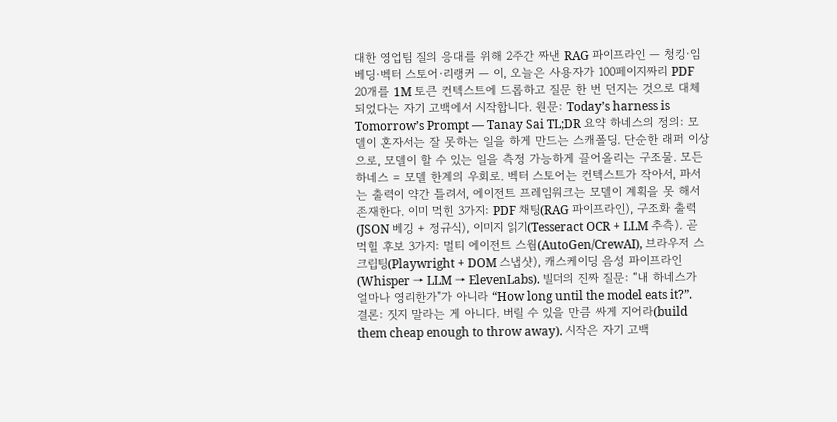대한 영업팀 질의 응대를 위해 2주간 짜낸 RAG 파이프라인 — 청킹·임베딩·벡터 스토어·리랭커 — 이, 오늘은 사용자가 100페이지짜리 PDF 20개를 1M 토큰 컨텍스트에 드롭하고 질문 한 번 던지는 것으로 대체되었다는 자기 고백에서 시작합니다. 원문: Today’s harness is Tomorrow’s Prompt — Tanay Sai TL;DR 요약 하네스의 정의: 모델이 혼자서는 잘 못하는 일을 하게 만드는 스캐폴딩. 단순한 래퍼 이상으로, 모델이 할 수 있는 일을 측정 가능하게 끌어올리는 구조물. 모든 하네스 = 모델 한계의 우회로. 벡터 스토어는 컨텍스트가 작아서, 파서는 출력이 약간 틀려서, 에이전트 프레임워크는 모델이 계획을 못 해서 존재한다. 이미 먹힌 3가지: PDF 채팅(RAG 파이프라인), 구조화 출력(JSON 베깅 + 정규식), 이미지 읽기(Tesseract OCR + LLM 추측). 곧 먹힐 후보 3가지: 멀티 에이전트 스웜(AutoGen/CrewAI), 브라우저 스크립팅(Playwright + DOM 스냅샷), 캐스케이딩 음성 파이프라인(Whisper → LLM → ElevenLabs). 빌더의 진짜 질문: “내 하네스가 얼마나 영리한가"가 아니라 “How long until the model eats it?”. 결론: 짓지 말라는 게 아니다. 버릴 수 있을 만큼 싸게 지어라(build them cheap enough to throw away). 시작은 자기 고백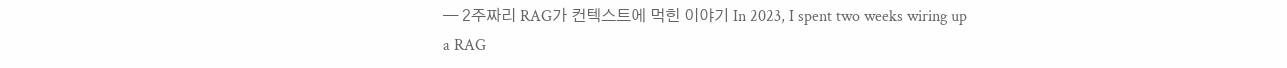— 2주짜리 RAG가 컨텍스트에 먹힌 이야기 In 2023, I spent two weeks wiring up a RAG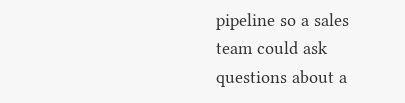pipeline so a sales team could ask questions about a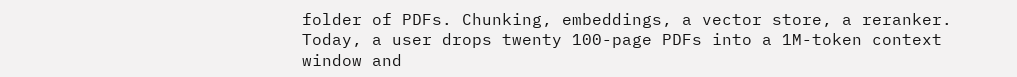folder of PDFs. Chunking, embeddings, a vector store, a reranker. Today, a user drops twenty 100-page PDFs into a 1M-token context window and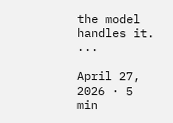the model handles it. ...

April 27, 2026 · 5 min